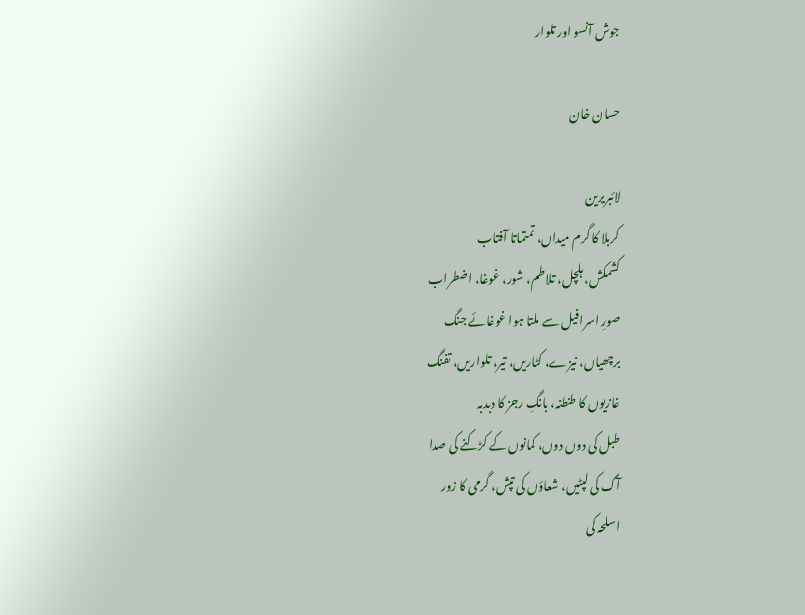جوش آنسو اور تلوار

حسان خان

لائبریرین
کربلا کا گرم میداں، تمتماتا آفتاب
کشمکش، ہلچل، تلاطم، شور، غوغا، اضطراب
صورِ اسرافیل سے ملتا ہوا غوغائے جنگ
برچھیاں، نیزے، کٹاریں، تیر، تلواریں، تفنگ
غازیوں کا طنطنہ، بانگِ رجز کا دبدبہ
طبل کی دوں دوں، کمانوں کے کڑکنے کی صدا
آگ کی لپٹیں، شعاؤں کی تپش، گرمی کا زور
اسلحہ کی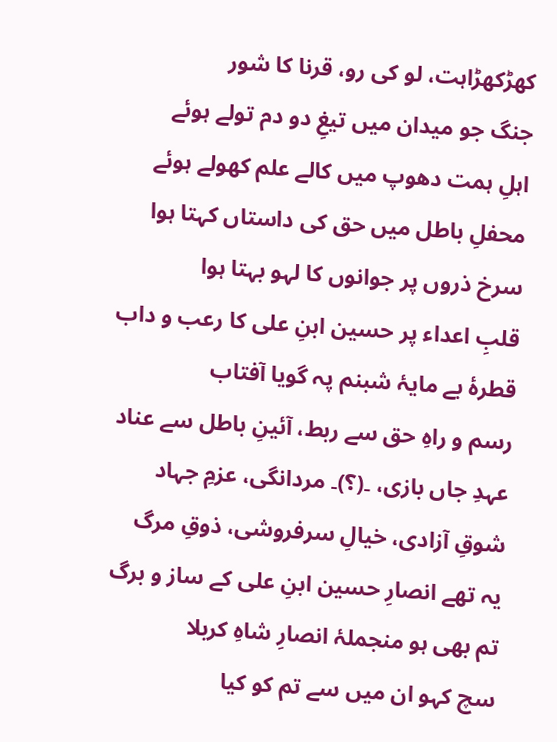کھڑکھڑاہت، لو کی رو، قرنا کا شور
جنگ جو میدان میں تیغِ دو دم تولے ہوئے
اہلِ ہمت دھوپ میں کالے علم کھولے ہوئے
محفلِ باطل میں حق کی داستاں کہتا ہوا
سرخ ذروں پر جوانوں کا لہو بہتا ہوا
قلبِ اعداء پر حسین ابنِ علی کا رعب و داب
قطرۂ بے مایۂ شبنم پہ گویا آفتاب
رسم و راہِ حق سے ربط، آئینِ باطل سے عناد
عہدِ جاں بازی، ۔(؟)۔ مردانگی، عزمِ جہاد
شوقِ آزادی، خیالِ سرفروشی، ذوقِ مرگ
یہ تھے انصارِ حسین ابنِ علی کے ساز و برگ
تم بھی ہو منجملۂ انصارِ شاہِ کربلا
سچ کہو ان میں سے تم کو کیا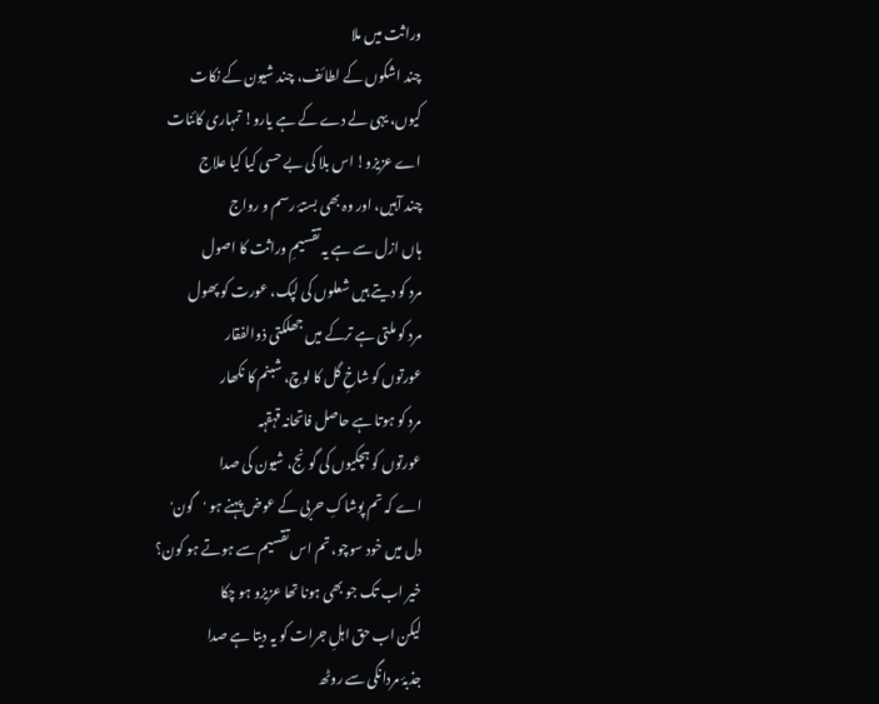وراثت میں ملا
چند اشکوں کے لطائف، چند شیون کے نکات
کیوں، یہی لے دے کے ہے یارو! تمہاری کائنات
اے عزیزو! اس بلا کی بے حسی کیا کیا علاج
چند آہیں، اور وہ بھی بستۂ رسم و رواج
ہاں ازل سے ہے یہ تقسیمِ وراثت کا اصول
مرد کو دیتے ہیں شعلوں کی لپک، عورت کو پھول
مرد کو ملتی ہے ترکے میں جھلکتی ذوالفقار
عورتوں کو شاخِ گل کا لوچ، شبنم کا نکھار
مرد کو ہوتا ہے حاصل فاتحانہ قہقہہ
عورتوں کو ہچکیوں کی گونج، شیون کی صدا
اے کہ تم پوشاکِ حربی کے عوض پہنے ہو 'گون'
دل میں خود سوچو، تم اس تقسیم سے ہوتے ہو کون؟
خیر اب تک جو بھی ہونا تھا عزیزو ہو چکا
لیکن اب حق اہلِ جرات کو یہ دیتا ہے صدا
جذبۂ مردانگی سے روٹھ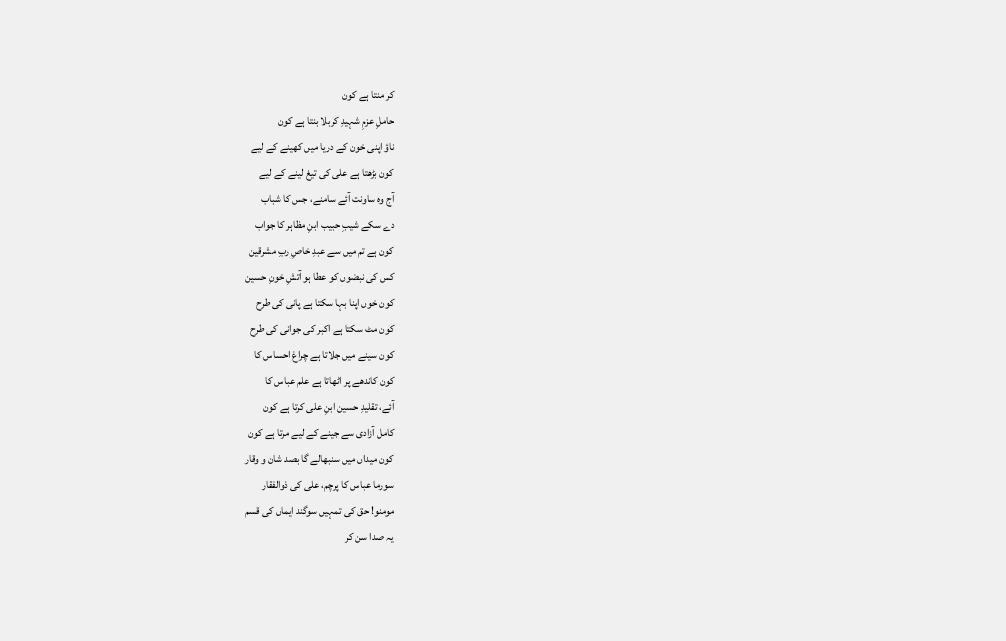کر منتا ہے کون
حاملِ عزمِ شہیدِ کربلا بنتا ہے کون
ناؤ اپنی خون کے دریا میں کھینے کے لیے
کون بڑھتا ہے علی کی تیغ لینے کے لیے
آج وہ ساونت آئے سامنے، جس کا شباب
دے سکے شیبِ حبیب ابنِ مظاہر کا جواب
کون ہے تم میں سے عبدِ خاصِ ربِ مشرقین
کس کی نبضوں کو عطا ہو آتشِ خونِ حسین
کون خوں اپنا بہا سکتا ہے پانی کی طرح
کون مٹ سکتا ہے اکبر کی جوانی کی طرح
کون سینے میں جلاتا ہے چراغ احساس کا
کون کاندھے پر اٹھاتا ہے علم عباس کا
آئے، تقلیدِ حسین ابنِ علی کرتا ہے کون
کامل آزادی سے جینے کے لیے مرتا ہے کون
کون میداں میں سنبھالے گا بصد شان و وقار
سورما عباس کا پرچم، علی کی ذوالفقار
مومنو! حق کی تمہیں سوگند ایماں کی قسم
یہ صدا سن کر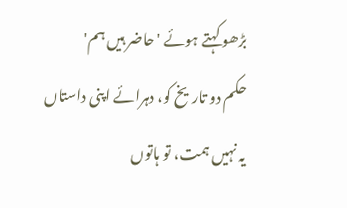بڑھو کہتے ہوئے 'حاضر ہیں ہم'
حکم دو تاریخ کو، دہرائے اپنی داستاں
یہ نہیں ہمت، تو ہاتوں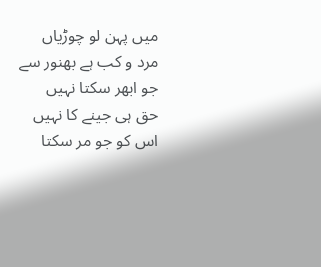میں پہن لو چوڑیاں
مرد و کب ہے بھنور سے جو ابھر سکتا نہیں
حق ہی جینے کا نہیں اس کو جو مر سکتا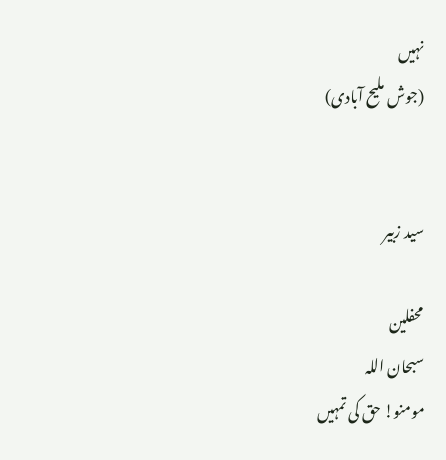نہیں
(جوش ملیح آبادی)


سید زبیر

محفلین
سبحان اللہ
مومنو! حق کی تمہیں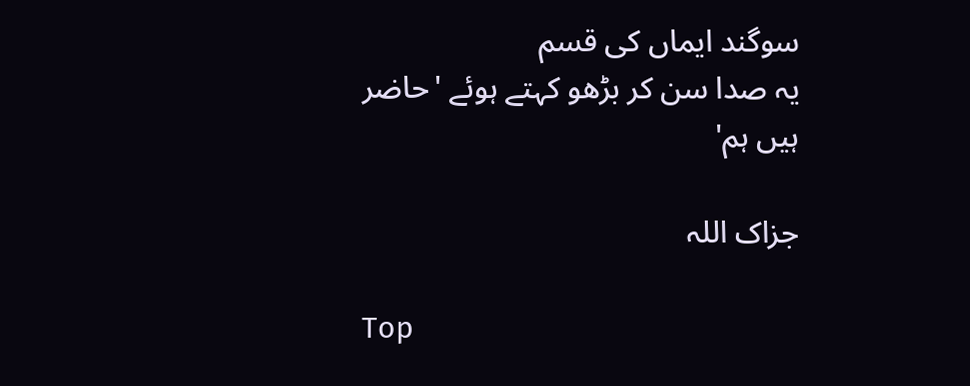سوگند ایماں کی قسم
یہ صدا سن کر بڑھو کہتے ہوئے 'حاضر ہیں ہم'

جزاک اللہ

Top